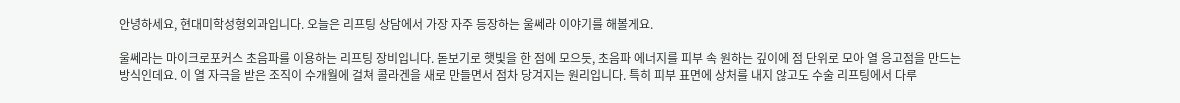안녕하세요, 현대미학성형외과입니다. 오늘은 리프팅 상담에서 가장 자주 등장하는 울쎄라 이야기를 해볼게요.

울쎄라는 마이크로포커스 초음파를 이용하는 리프팅 장비입니다. 돋보기로 햇빛을 한 점에 모으듯, 초음파 에너지를 피부 속 원하는 깊이에 점 단위로 모아 열 응고점을 만드는 방식인데요. 이 열 자극을 받은 조직이 수개월에 걸쳐 콜라겐을 새로 만들면서 점차 당겨지는 원리입니다. 특히 피부 표면에 상처를 내지 않고도 수술 리프팅에서 다루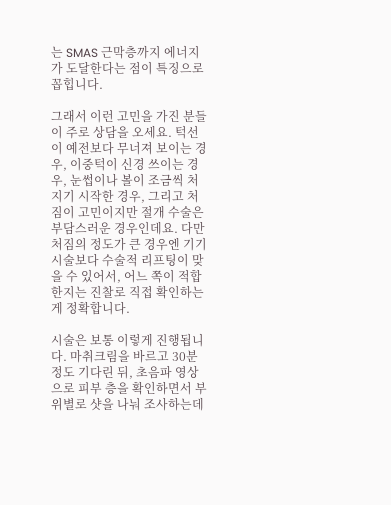는 SMAS 근막층까지 에너지가 도달한다는 점이 특징으로 꼽힙니다.

그래서 이런 고민을 가진 분들이 주로 상담을 오세요. 턱선이 예전보다 무너져 보이는 경우, 이중턱이 신경 쓰이는 경우, 눈썹이나 볼이 조금씩 처지기 시작한 경우, 그리고 처짐이 고민이지만 절개 수술은 부담스러운 경우인데요. 다만 처짐의 정도가 큰 경우엔 기기 시술보다 수술적 리프팅이 맞을 수 있어서, 어느 쪽이 적합한지는 진찰로 직접 확인하는 게 정확합니다.

시술은 보통 이렇게 진행됩니다. 마취크림을 바르고 30분 정도 기다린 뒤, 초음파 영상으로 피부 층을 확인하면서 부위별로 샷을 나눠 조사하는데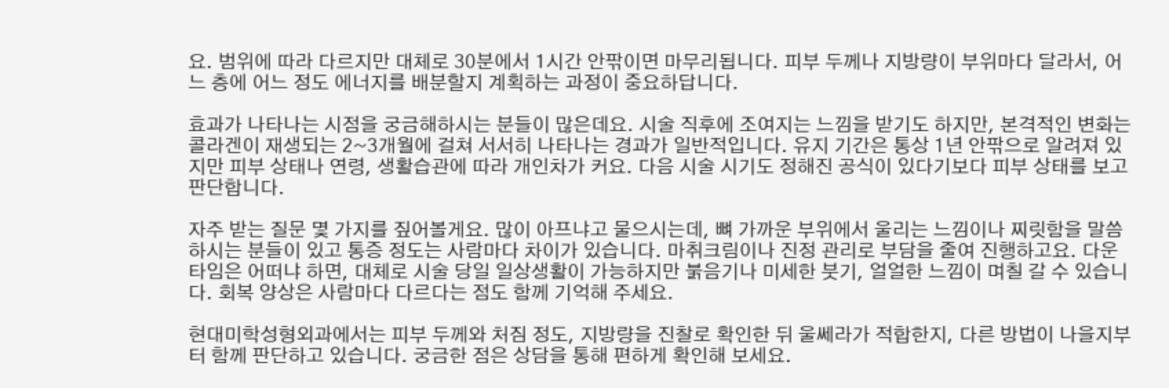요. 범위에 따라 다르지만 대체로 30분에서 1시간 안팎이면 마무리됩니다. 피부 두께나 지방량이 부위마다 달라서, 어느 층에 어느 정도 에너지를 배분할지 계획하는 과정이 중요하답니다.

효과가 나타나는 시점을 궁금해하시는 분들이 많은데요. 시술 직후에 조여지는 느낌을 받기도 하지만, 본격적인 변화는 콜라겐이 재생되는 2~3개월에 걸쳐 서서히 나타나는 경과가 일반적입니다. 유지 기간은 통상 1년 안팎으로 알려져 있지만 피부 상태나 연령, 생활습관에 따라 개인차가 커요. 다음 시술 시기도 정해진 공식이 있다기보다 피부 상태를 보고 판단합니다.

자주 받는 질문 몇 가지를 짚어볼게요. 많이 아프냐고 물으시는데, 뼈 가까운 부위에서 울리는 느낌이나 찌릿함을 말씀하시는 분들이 있고 통증 정도는 사람마다 차이가 있습니다. 마취크림이나 진정 관리로 부담을 줄여 진행하고요. 다운타임은 어떠냐 하면, 대체로 시술 당일 일상생활이 가능하지만 붉음기나 미세한 붓기, 얼얼한 느낌이 며칠 갈 수 있습니다. 회복 양상은 사람마다 다르다는 점도 함께 기억해 주세요.

현대미학성형외과에서는 피부 두께와 처짐 정도, 지방량을 진찰로 확인한 뒤 울쎄라가 적합한지, 다른 방법이 나을지부터 함께 판단하고 있습니다. 궁금한 점은 상담을 통해 편하게 확인해 보세요.